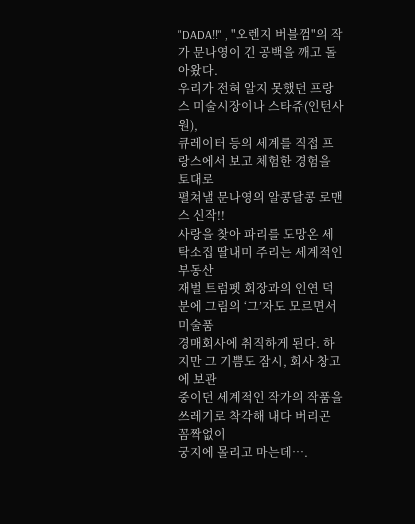"DADA!!" , "오렌지 버블껌"의 작가 문나영이 긴 공백을 깨고 돌아왔다.
우리가 전혀 알지 못했던 프랑스 미술시장이나 스타쥬(인턴사원),
큐레이터 등의 세계를 직접 프랑스에서 보고 체험한 경험을 토대로
펼쳐낼 문나영의 알콩달콩 로맨스 신작!!
사랑을 찾아 파리를 도망온 세탁소집 딸내미 주리는 세계적인 부동산
재벌 트럼펫 회장과의 인연 덕분에 그림의 ‘그’자도 모르면서 미술품
경매회사에 취직하게 된다. 하지만 그 기쁨도 잠시, 회사 창고에 보관
중이던 세계적인 작가의 작품을 쓰레기로 착각해 내다 버리곤 꼼짝없이
궁지에 몰리고 마는데….